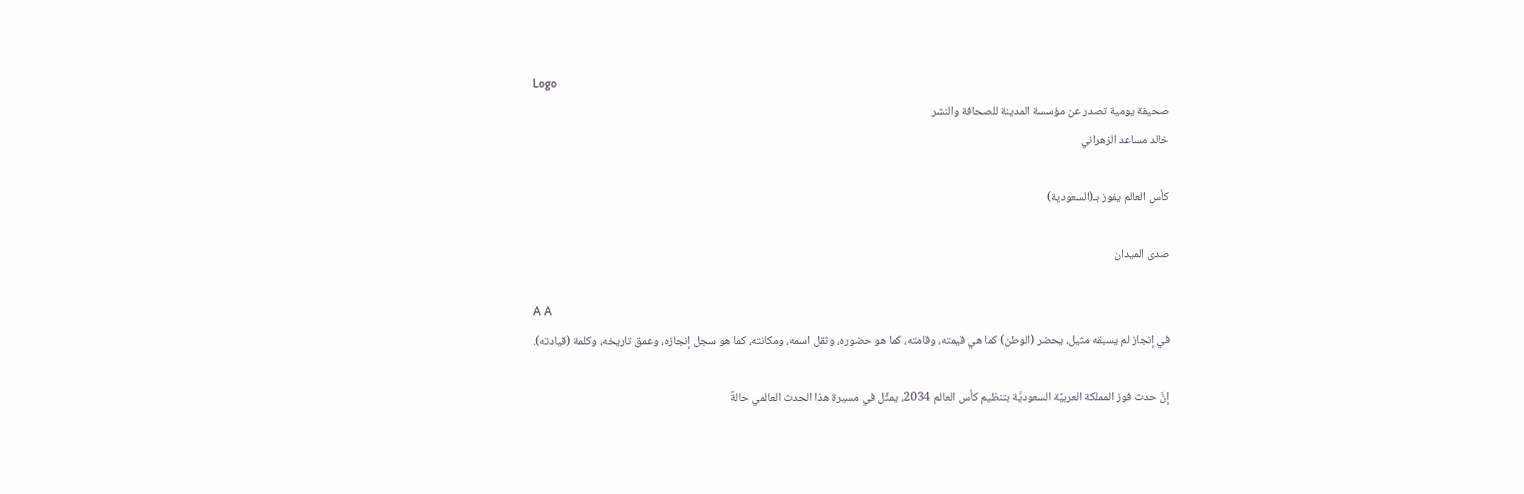Logo
صحيفة يومية تصدر عن مؤسسة المدينة للصحافة والنشر
خالد مساعد الزهراني

كأس العالم يفوز بـ(السعودية)

صدى الميدان

A A
في إنجاز لم يسبقه مثيل، يحضر (الوطن) كما هي قيمته، وقامته، كما هو حضوره، وثقل اسمه، ومكانته، كما هو سجل إنجازه، وعمق تاريخه، وكلمة (قيادته).

إنَّ حدث فوز المملكة العربيَّة السعوديَّة بتنظيم كأس العالم 2034، يمثِّل في مسيرة هذا الحدث العالمي حالةً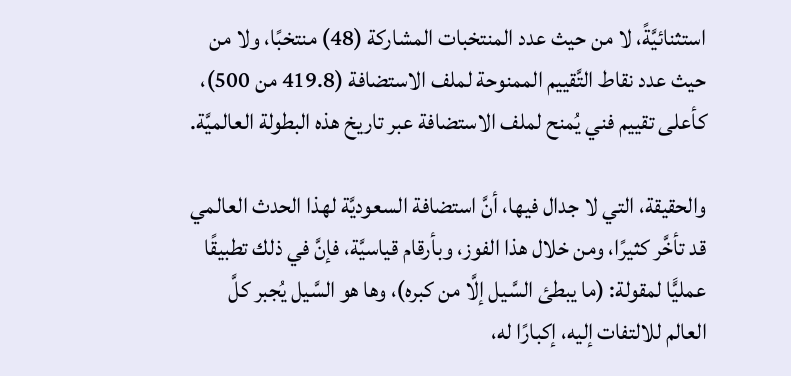استثنائيَّةً، لا من حيث عدد المنتخبات المشاركة (48) منتخبًا، ولا من حيث عدد نقاط التَّقييم الممنوحة لملف الاستضافة (419.8 من 500)، كأعلى تقييم فني يُمنح لملف الاستضافة عبر تاريخ هذه البطولة العالميَّة.

والحقيقة، التي لا جدال فيها، أنَّ استضافة السعوديَّة لهذا الحدث العالمي قد تأخَّر كثيرًا، ومن خلال هذا الفوز، وبأرقام قياسيَّة، فإنَّ في ذلك تطبيقًا عمليًّا لمقولة: (ما يبطئ السَّيل إلَّا من كبره)، وها هو السَّيل يُجبر كلَّ العالم للالتفات إليه، إكبارًا له،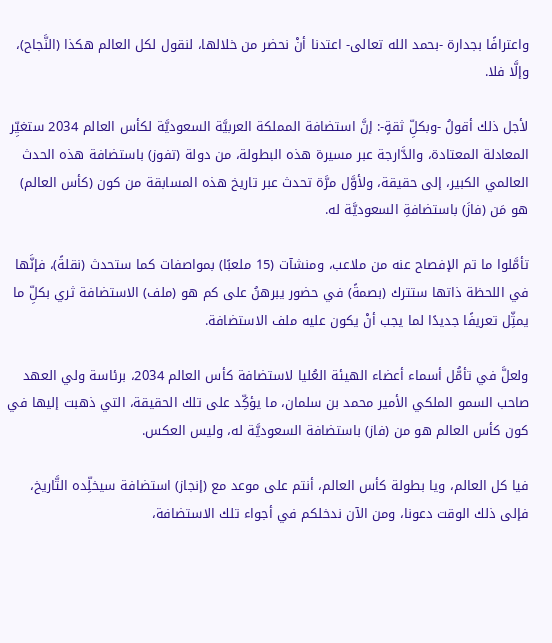واعترافًا بجدارة -بحمد الله تعالى- اعتدنا أنْ نحضر من خلالها، لنقول لكل العالم هكذا (النَّجاح)، وإلَّا فلا.

لأجل ذلك أقولُ -وبكلِّ ثقةٍ-: إنَّ استضافة المملكة العربيَّة السعوديَّة لكأس العالم 2034 ستغيِّر المعادلة المعتادة، والدَّارجة عبر مسيرة هذه البطولة، من دولة (تفوز) باستضافة هذه الحدث العالمي الكبير، إلى حقيقة، ولأوَّل مرَّة تحدث عبر تاريخ هذه المسابقة من كون (كأس العالم) هو مَن (فازَ) باستضافةِ السعوديَّة له.

تأمَّلوا ما تم الإفصاح عنه من ملاعب، ومنشآت (15 ملعبًا) بمواصفات كما ستحدث (نقلةً)، فإنَّها في اللحظة ذاتها ستترك (بصمةً) في حضور يبرهنُ على كم هو (ملف) الاستضافة ثري بكلِّ ما يمثِّل تعريفًا جديدًا لما يجب أنْ يكون عليه ملف الاستضافة.

ولعلَّ في تأمُّل أسماء أعضاء الهيئة العُليا لاستضافة كأس العالم 2034، برئاسة ولي العهد صاحب السمو الملكي الأمير محمد بن سلمان، ما يؤكِّد على تلك الحقيقة، التي ذهبت إليها في كون كأس العالم هو من (فاز) باستضافة السعوديَّة له، وليس العكس.

فيا كل العالم، ويا بطولة كأس العالم، أنتم على موعد مع (إنجاز) استضافة سيخلِّده التَّاريخ، فإلى ذلك الوقت دعونا، ومن الآن ندخلكم في أجواء تلك الاستضافة،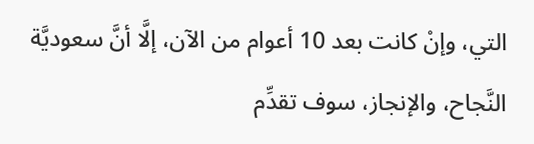التي، وإنْ كانت بعد 10 أعوام من الآن، إلَّا أنَّ سعوديَّة النَّجاح، والإنجاز، سوف تقدِّم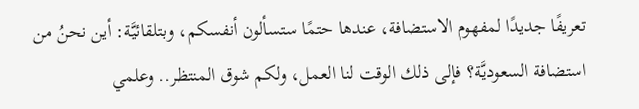تعريفًا جديدًا لمفهوم الاستضافة، عندها حتمًا ستسألون أنفسكم، وبتلقائيَّة: أين نحنُ من استضافة السعوديَّة؟ فإلى ذلك الوقت لنا العمل، ولكم شوق المنتظر.. وعلمي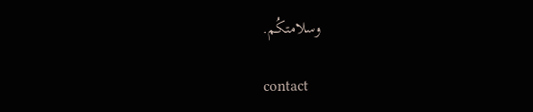وسلامتكُم.

contact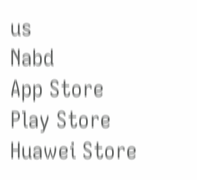us
Nabd
App Store Play Store Huawei Store